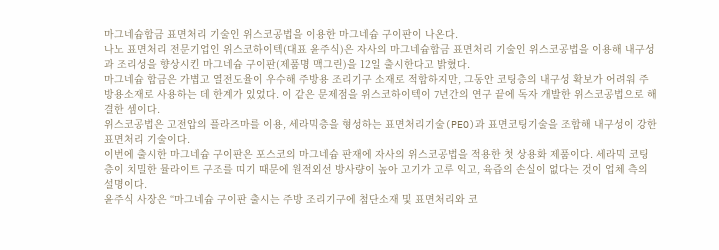마그네슘합금 표면처리 기술인 위스코공법을 이용한 마그네슘 구이판이 나온다.
나노 표면처리 전문기업인 위스코하이텍(대표 윤주식)은 자사의 마그네슘합금 표면처리 기술인 위스코공법을 이용해 내구성과 조리성을 향상시킨 마그네슘 구이판(제품명 맥그린)을 12일 출시한다고 밝혔다.
마그네슘 합금은 가볍고 열전도율이 우수해 주방용 조리기구 소재로 적합하지만, 그동안 코팅층의 내구성 확보가 어려워 주방용소재로 사용하는 데 한계가 있었다. 이 같은 문제점을 위스코하이텍이 7년간의 연구 끝에 독자 개발한 위스코공법으로 해결한 셈이다.
위스코공법은 고전압의 플라즈마를 이용, 세라믹층을 형성하는 표면처리기술(PEO)과 표면코팅기술을 조합해 내구성이 강한 표면처리 기술이다.
이번에 출시한 마그네슘 구이판은 포스코의 마그네슘 판재에 자사의 위스코공법을 적용한 첫 상용화 제품이다. 세라믹 코팅층이 치밀한 뮬라이트 구조를 띠기 때문에 원적외선 방사량이 높아 고기가 고루 익고, 육즙의 손실이 없다는 것이 업체 측의 설명이다.
윤주식 사장은 “마그네슘 구이판 출시는 주방 조리기구에 첨단소재 및 표면처리와 코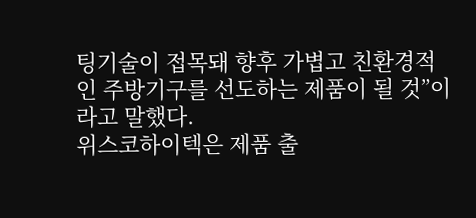팅기술이 접목돼 향후 가볍고 친환경적인 주방기구를 선도하는 제품이 될 것”이라고 말했다.
위스코하이텍은 제품 출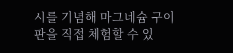시를 기념해 마그네슘 구이판을 직접 체험할 수 있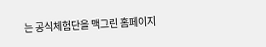는 공식체험단을 맥그린 홈페이지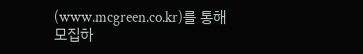(www.mcgreen.co.kr)를 통해 모집하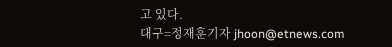고 있다.
대구=정재훈기자 jhoon@etnews.com